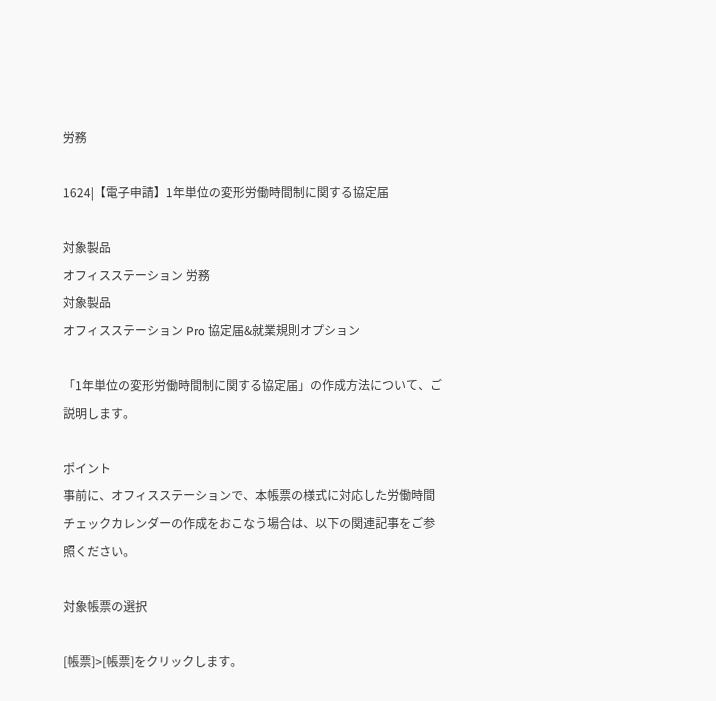労務

1624|【電子申請】1年単位の変形労働時間制に関する協定届

対象製品
オフィスステーション 労務
対象製品
オフィスステーション Pro 協定届&就業規則オプション

「1年単位の変形労働時間制に関する協定届」の作成方法について、ご説明します。

ポイント
事前に、オフィスステーションで、本帳票の様式に対応した労働時間チェックカレンダーの作成をおこなう場合は、以下の関連記事をご参照ください。

対象帳票の選択

[帳票]>[帳票]をクリックします。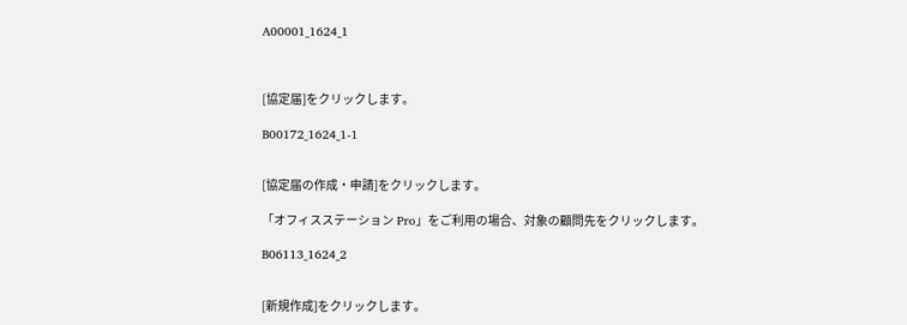A00001_1624_1



[協定届]をクリックします。

B00172_1624_1-1


[協定届の作成・申請]をクリックします。

「オフィスステーション Pro」をご利用の場合、対象の顧問先をクリックします。

B06113_1624_2


[新規作成]をクリックします。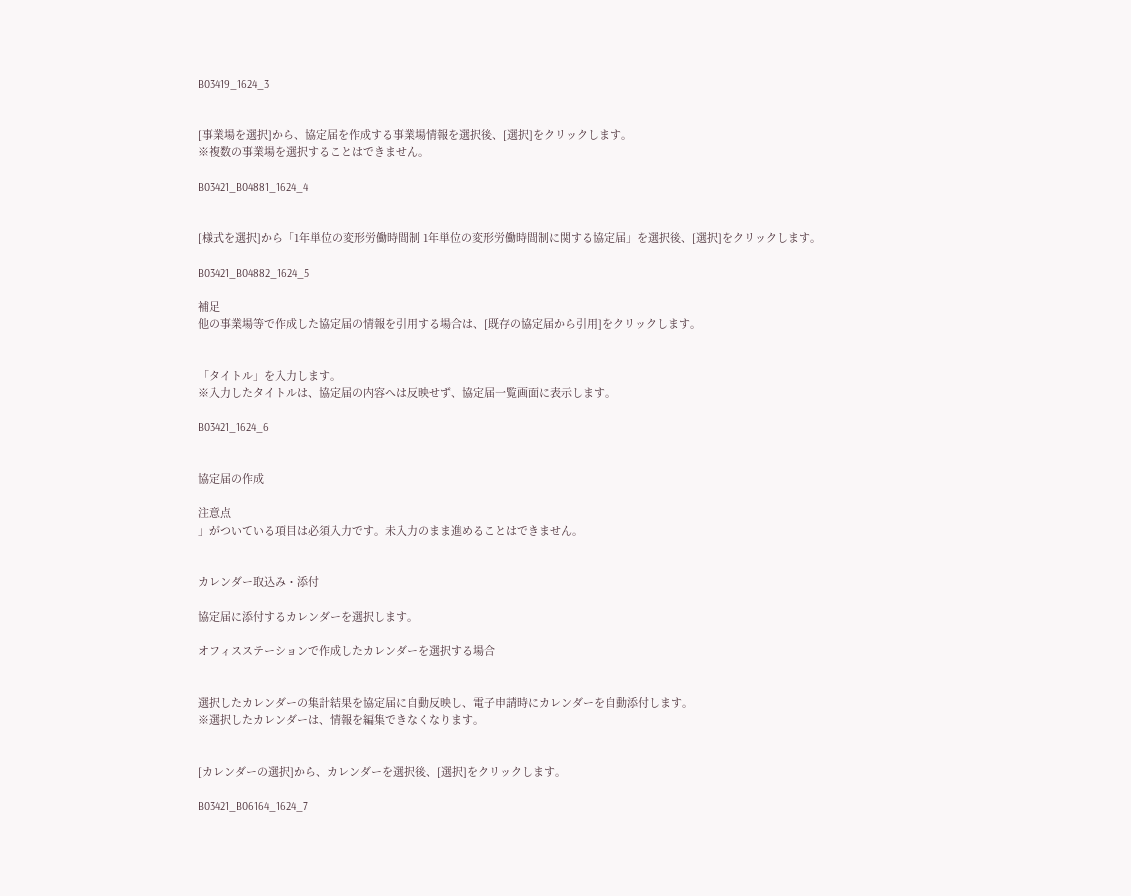B03419_1624_3


[事業場を選択]から、協定届を作成する事業場情報を選択後、[選択]をクリックします。
※複数の事業場を選択することはできません。

B03421_B04881_1624_4


[様式を選択]から「1年単位の変形労働時間制 1年単位の変形労働時間制に関する協定届」を選択後、[選択]をクリックします。

B03421_B04882_1624_5

補足
他の事業場等で作成した協定届の情報を引用する場合は、[既存の協定届から引用]をクリックします。


「タイトル」を入力します。
※入力したタイトルは、協定届の内容へは反映せず、協定届一覧画面に表示します。

B03421_1624_6


協定届の作成

注意点
」がついている項目は必須入力です。未入力のまま進めることはできません。


カレンダー取込み・添付

協定届に添付するカレンダーを選択します。

オフィスステーションで作成したカレンダーを選択する場合


選択したカレンダーの集計結果を協定届に自動反映し、電子申請時にカレンダーを自動添付します。
※選択したカレンダーは、情報を編集できなくなります。


[カレンダーの選択]から、カレンダーを選択後、[選択]をクリックします。

B03421_B06164_1624_7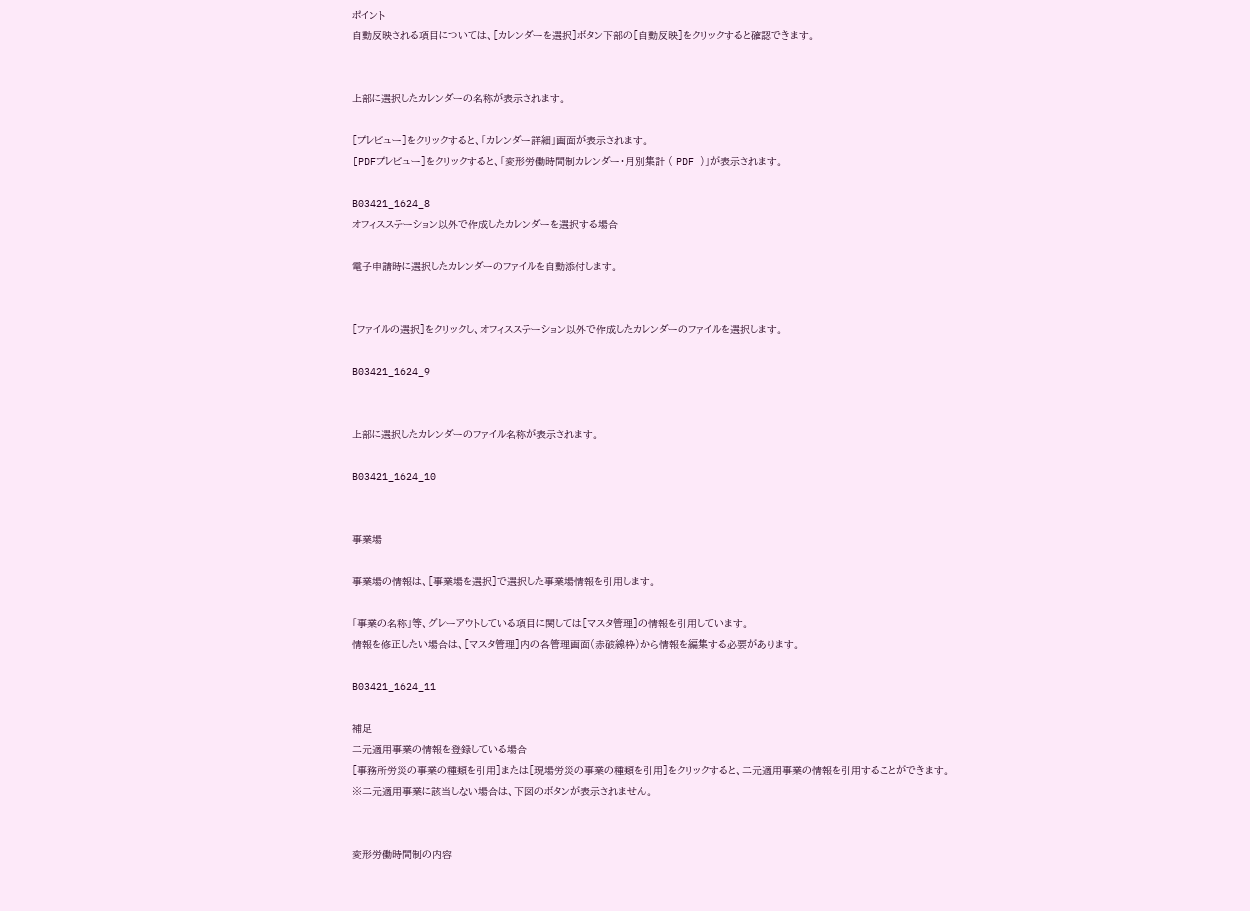ポイント
自動反映される項目については、[カレンダーを選択]ボタン下部の[自動反映]をクリックすると確認できます。


上部に選択したカレンダーの名称が表示されます。

[プレビュー]をクリックすると、「カレンダー詳細」画面が表示されます。
[PDFプレビュー]をクリックすると、「変形労働時間制カレンダー・月別集計 ( PDF )」が表示されます。

B03421_1624_8
オフィスステーション以外で作成したカレンダーを選択する場合

電子申請時に選択したカレンダーのファイルを自動添付します。


[ファイルの選択]をクリックし、オフィスステーション以外で作成したカレンダーのファイルを選択します。

B03421_1624_9


上部に選択したカレンダーのファイル名称が表示されます。

B03421_1624_10


事業場

事業場の情報は、[事業場を選択]で選択した事業場情報を引用します。

「事業の名称」等、グレーアウトしている項目に関しては[マスタ管理]の情報を引用しています。
情報を修正したい場合は、[マスタ管理]内の各管理画面(赤破線枠)から情報を編集する必要があります。

B03421_1624_11

補足
二元適用事業の情報を登録している場合
[事務所労災の事業の種類を引用]または[現場労災の事業の種類を引用]をクリックすると、二元適用事業の情報を引用することができます。
※二元適用事業に該当しない場合は、下図のボタンが表示されません。


変形労働時間制の内容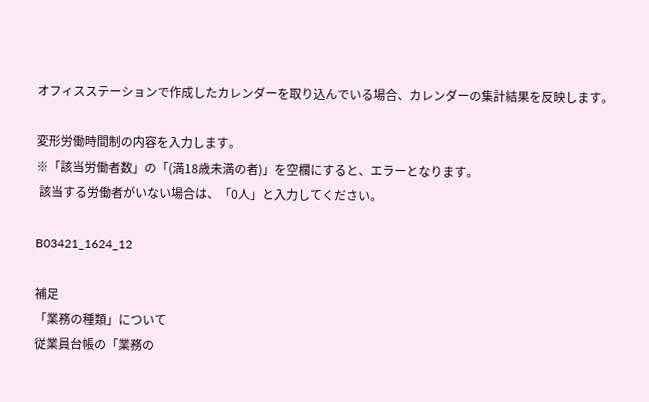オフィスステーションで作成したカレンダーを取り込んでいる場合、カレンダーの集計結果を反映します。

変形労働時間制の内容を入力します。
※「該当労働者数」の「(満18歳未満の者)」を空欄にすると、エラーとなります。
 該当する労働者がいない場合は、「0人」と入力してください。

B03421_1624_12

補足
「業務の種類」について
従業員台帳の「業務の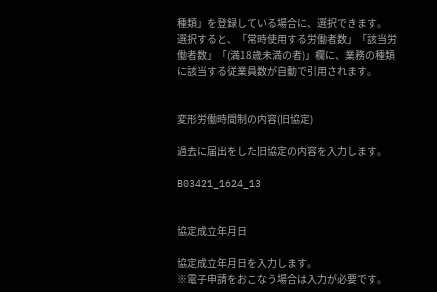種類」を登録している場合に、選択できます。
選択すると、「常時使用する労働者数」「該当労働者数」「(満18歳未満の者)」欄に、業務の種類に該当する従業員数が自動で引用されます。


変形労働時間制の内容(旧協定)

過去に届出をした旧協定の内容を入力します。

B03421_1624_13


協定成立年月日

協定成立年月日を入力します。
※電子申請をおこなう場合は入力が必要です。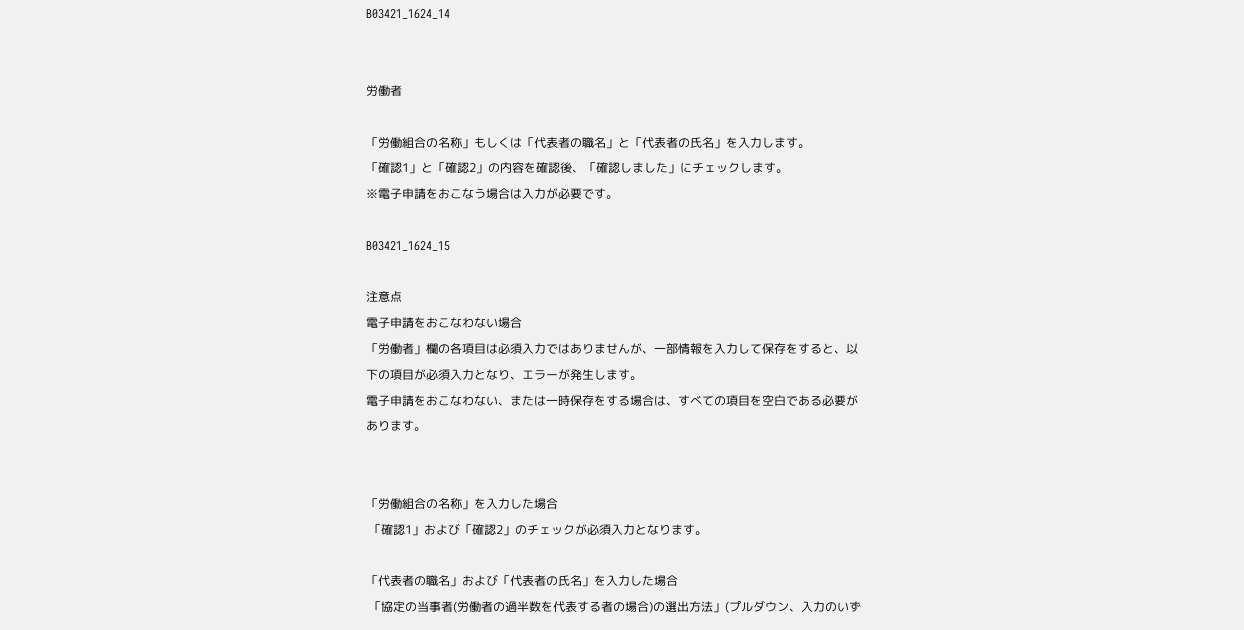B03421_1624_14


労働者

「労働組合の名称」もしくは「代表者の職名」と「代表者の氏名」を入力します。
「確認1」と「確認2」の内容を確認後、「確認しました」にチェックします。
※電子申請をおこなう場合は入力が必要です。

B03421_1624_15

注意点
電子申請をおこなわない場合
「労働者」欄の各項目は必須入力ではありませんが、一部情報を入力して保存をすると、以下の項目が必須入力となり、エラーが発生します。
電子申請をおこなわない、または一時保存をする場合は、すべての項目を空白である必要があります。


「労働組合の名称」を入力した場合
 「確認1」および「確認2」のチェックが必須入力となります。

「代表者の職名」および「代表者の氏名」を入力した場合
 「協定の当事者(労働者の過半数を代表する者の場合)の選出方法」(プルダウン、入力のいず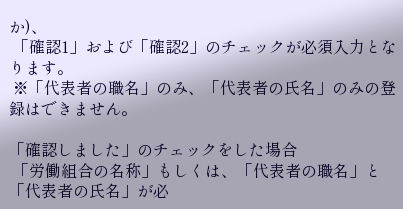か)、
 「確認1」および「確認2」のチェックが必須入力となります。
 ※「代表者の職名」のみ、「代表者の氏名」のみの登録はできません。

「確認しました」のチェックをした場合
 「労働組合の名称」もしくは、「代表者の職名」と「代表者の氏名」が必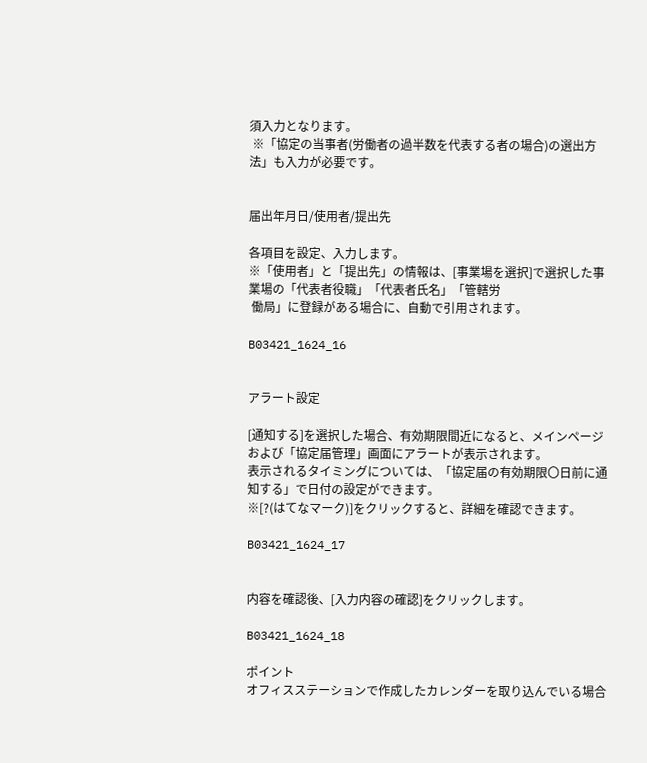須入力となります。
 ※「協定の当事者(労働者の過半数を代表する者の場合)の選出方法」も入力が必要です。


届出年月日/使用者/提出先

各項目を設定、入力します。
※「使用者」と「提出先」の情報は、[事業場を選択]で選択した事業場の「代表者役職」「代表者氏名」「管轄労
 働局」に登録がある場合に、自動で引用されます。

B03421_1624_16


アラート設定

[通知する]を選択した場合、有効期限間近になると、メインページおよび「協定届管理」画面にアラートが表示されます。
表示されるタイミングについては、「協定届の有効期限〇日前に通知する」で日付の設定ができます。
※[?(はてなマーク)]をクリックすると、詳細を確認できます。

B03421_1624_17


内容を確認後、[入力内容の確認]をクリックします。

B03421_1624_18

ポイント
オフィスステーションで作成したカレンダーを取り込んでいる場合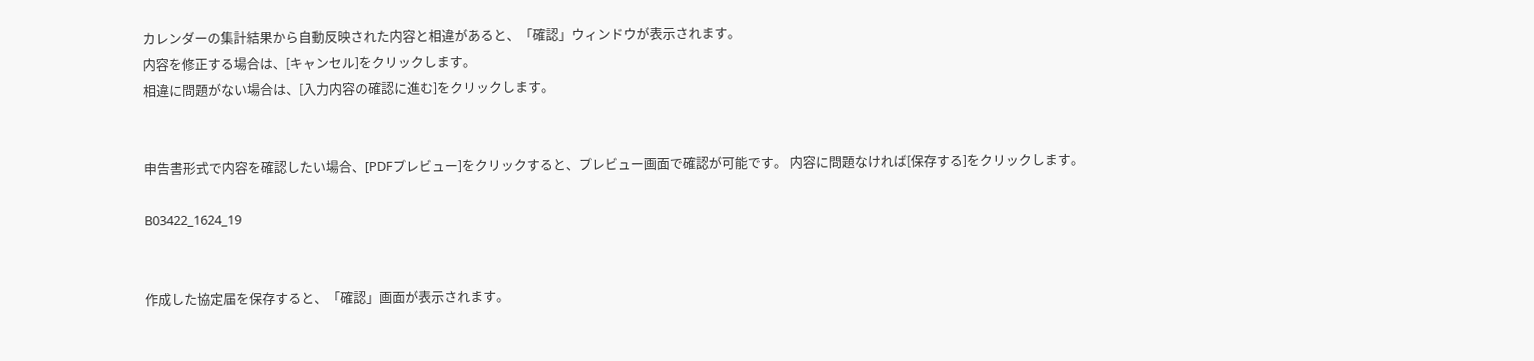カレンダーの集計結果から自動反映された内容と相違があると、「確認」ウィンドウが表示されます。
内容を修正する場合は、[キャンセル]をクリックします。
相違に問題がない場合は、[入力内容の確認に進む]をクリックします。


申告書形式で内容を確認したい場合、[PDFプレビュー]をクリックすると、プレビュー画面で確認が可能です。 内容に問題なければ[保存する]をクリックします。

B03422_1624_19


作成した協定届を保存すると、「確認」画面が表示されます。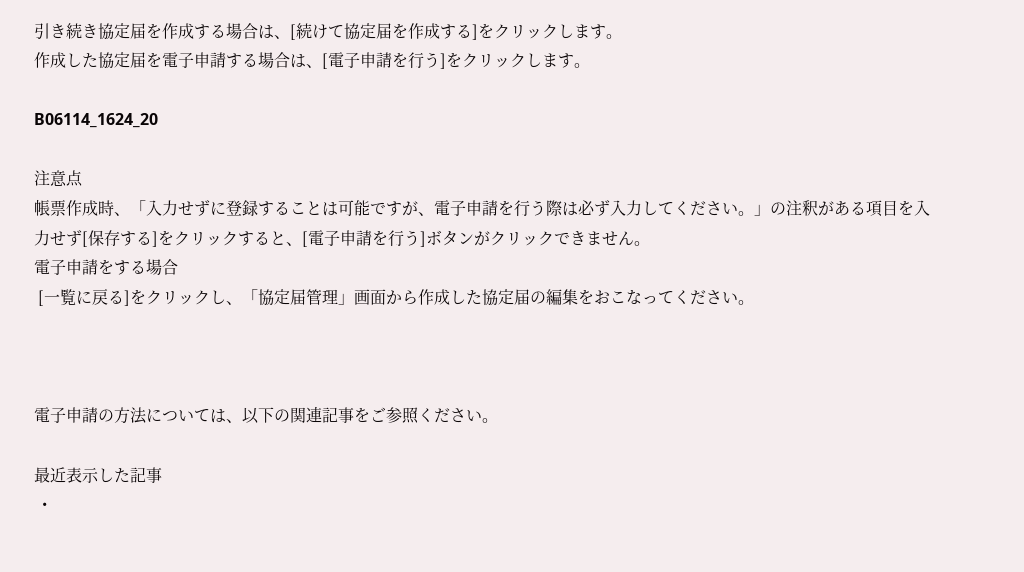引き続き協定届を作成する場合は、[続けて協定届を作成する]をクリックします。
作成した協定届を電子申請する場合は、[電子申請を行う]をクリックします。

B06114_1624_20

注意点
帳票作成時、「入力せずに登録することは可能ですが、電子申請を行う際は必ず入力してください。」の注釈がある項目を入力せず[保存する]をクリックすると、[電子申請を行う]ボタンがクリックできません。
電子申請をする場合
 [一覧に戻る]をクリックし、「協定届管理」画面から作成した協定届の編集をおこなってください。



電子申請の方法については、以下の関連記事をご参照ください。

最近表示した記事
  •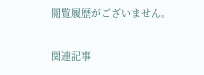閲覧履歴がございません。

関連記事